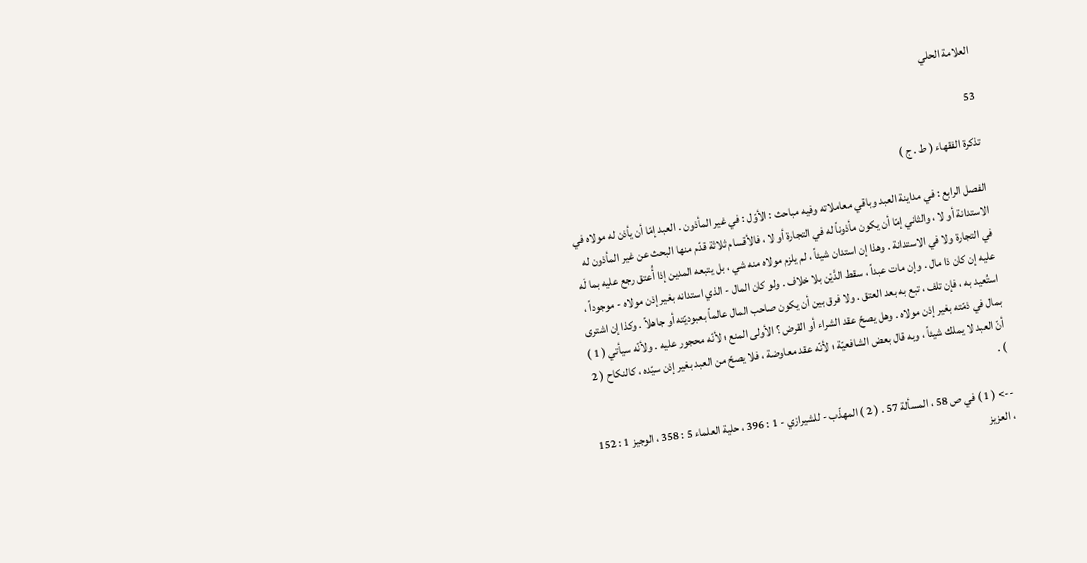العلامة الحلي

53

تذكرة الفقهاء ( ط . ج )

الفصل الرابع : في مداينة العبد وباقي معاملاته وفيه مباحث : الأوّل : في غير المأذون . العبد إمّا أن يأذن له مولاه في الاستدانة أو لا ، والثاني إمّا أن يكون مأذوناً له في التجارة أو لا ، فالأقسام ثلاثة قدّم منها البحث عن غير المأذون له في التجارة ولا في الاستدانة . وهذا إن استدان شيئاً ، لم يلزم مولاه منه شي ، بل يتبعه المدين إذا أُعتق رجع عليه بما لَه عليه إن كان ذا مال . وإن مات عبداً ، سقط الدَّيْن بلا خلاف . ولو كان المال - الذي استدانه بغير إذن مولاه - موجوداً ، استُعيد به ، فإن تلف ، تبع به بعد العتق . ولا فرق بين أن يكون صاحب المال عالماً بعبوديّته أو جاهلاً . وكذا إن اشترى بمال في ذمّته بغير إذن مولاه . وهل يصحّ عقد الشراء أو القرض ؟ الأولى المنع ؛ لأنّه محجور عليه . ولأنّه سيأتي ( 1 ) أنّ العبد لا يملك شيئاً ، وبه قال بعض الشافعيّة ؛ لأنّه عقد معاوضة ، فلا يصحّ من العبد بغير إذن سيّده ، كالنكاح ( 2 ) .

--> ( 1 ) في ص 58 ، المسألة 57 . ( 2 ) المهذّب - للشيرازي - 1 : 396 ، حلية العلماء 5 : 358 ، الوجيز 1 : 152 ، العزيز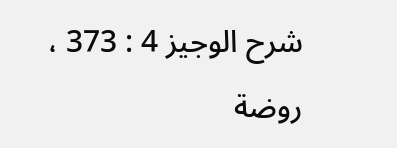شرح الوجيز 4 : 373 ، روضة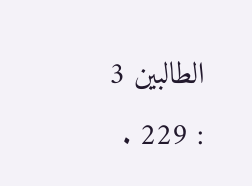الطالبين 3 : 229 .